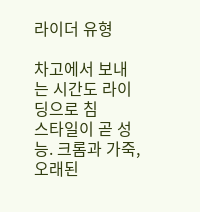라이더 유형

차고에서 보내는 시간도 라이딩으로 침
스타일이 곧 성능. 크롬과 가죽, 오래된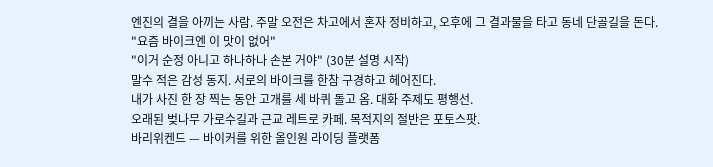엔진의 결을 아끼는 사람. 주말 오전은 차고에서 혼자 정비하고, 오후에 그 결과물을 타고 동네 단골길을 돈다.
"요즘 바이크엔 이 맛이 없어"
"이거 순정 아니고 하나하나 손본 거야" (30분 설명 시작)
말수 적은 감성 동지. 서로의 바이크를 한참 구경하고 헤어진다.
내가 사진 한 장 찍는 동안 고개를 세 바퀴 돌고 옴. 대화 주제도 평행선.
오래된 벚나무 가로수길과 근교 레트로 카페. 목적지의 절반은 포토스팟.
바리위켄드 — 바이커를 위한 올인원 라이딩 플랫폼